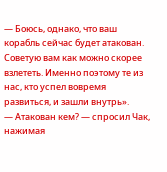— Боюсь, однако, что ваш корабль сейчас будет атакован. Советую вам как можно скорее взлететь. Именно поэтому те из нас, кто успел вовремя развиться, и зашли внутрь».
— Атакован кем? — спросил Чак, нажимая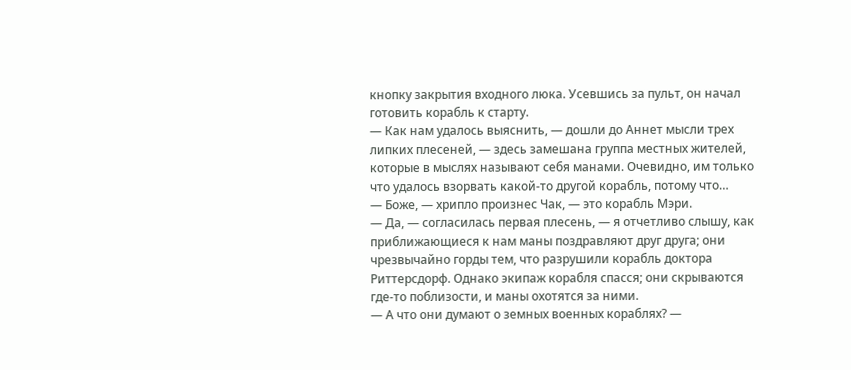кнопку закрытия входного люка. Усевшись за пульт, он начал готовить корабль к старту.
— Как нам удалось выяснить, — дошли до Аннет мысли трех липких плесеней, — здесь замешана группа местных жителей, которые в мыслях называют себя манами. Очевидно, им только что удалось взорвать какой-то другой корабль, потому что…
— Боже, — хрипло произнес Чак, — это корабль Мэри.
— Да, — согласилась первая плесень, — я отчетливо слышу, как приближающиеся к нам маны поздравляют друг друга; они чрезвычайно горды тем, что разрушили корабль доктора Риттерсдорф. Однако экипаж корабля спасся; они скрываются где-то поблизости, и маны охотятся за ними.
— А что они думают о земных военных кораблях? —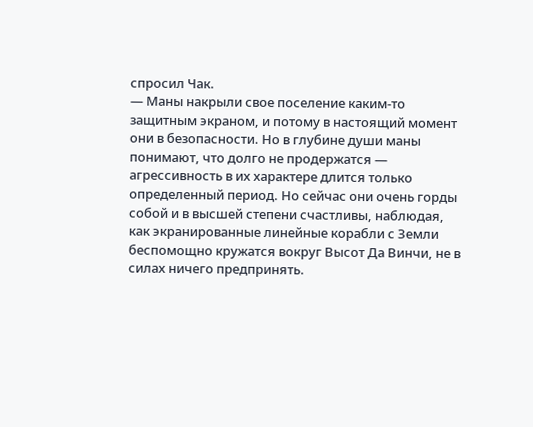спросил Чак.
— Маны накрыли свое поселение каким-то защитным экраном, и потому в настоящий момент они в безопасности. Но в глубине души маны понимают, что долго не продержатся — агрессивность в их характере длится только определенный период. Но сейчас они очень горды собой и в высшей степени счастливы, наблюдая, как экранированные линейные корабли с Земли беспомощно кружатся вокруг Высот Да Винчи, не в силах ничего предпринять.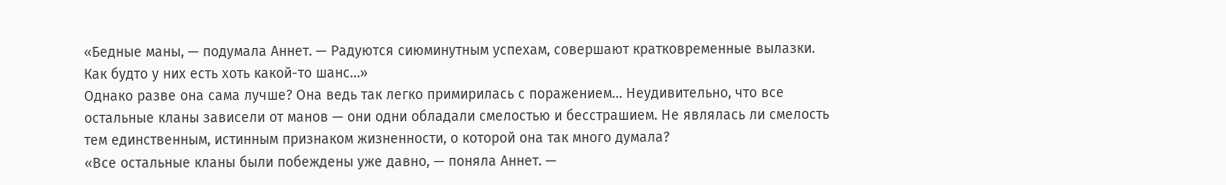«Бедные маны, — подумала Аннет. — Радуются сиюминутным успехам, совершают кратковременные вылазки. Как будто у них есть хоть какой-то шанс…»
Однако разве она сама лучше? Она ведь так легко примирилась с поражением… Неудивительно, что все остальные кланы зависели от манов — они одни обладали смелостью и бесстрашием. Не являлась ли смелость тем единственным, истинным признаком жизненности, о которой она так много думала?
«Все остальные кланы были побеждены уже давно, — поняла Аннет. —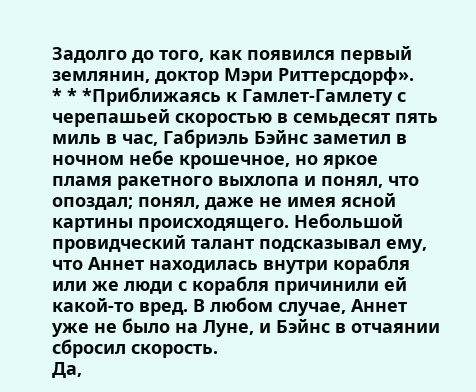Задолго до того, как появился первый землянин, доктор Мэри Риттерсдорф».
* * *Приближаясь к Гамлет-Гамлету с черепашьей скоростью в семьдесят пять миль в час, Габриэль Бэйнс заметил в ночном небе крошечное, но яркое пламя ракетного выхлопа и понял, что опоздал; понял, даже не имея ясной картины происходящего. Небольшой провидческий талант подсказывал ему, что Аннет находилась внутри корабля или же люди с корабля причинили ей какой-то вред. В любом случае, Аннет уже не было на Луне, и Бэйнс в отчаянии сбросил скорость.
Да,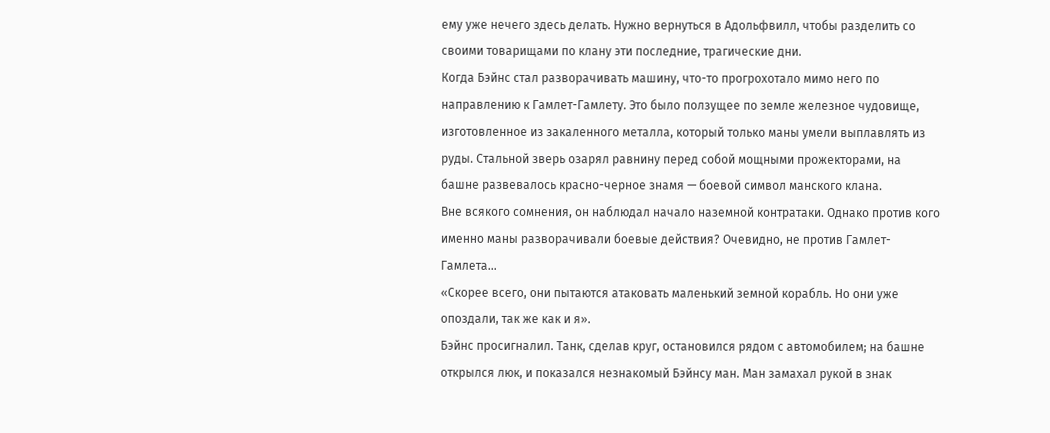ему уже нечего здесь делать. Нужно вернуться в Адольфвилл, чтобы разделить со своими товарищами по клану эти последние, трагические дни.
Когда Бэйнс стал разворачивать машину, что-то прогрохотало мимо него по направлению к Гамлет-Гамлету. Это было ползущее по земле железное чудовище, изготовленное из закаленного металла, который только маны умели выплавлять из руды. Стальной зверь озарял равнину перед собой мощными прожекторами, на башне развевалось красно-черное знамя — боевой символ манского клана.
Вне всякого сомнения, он наблюдал начало наземной контратаки. Однако против кого именно маны разворачивали боевые действия? Очевидно, не против Гамлет-Гамлета…
«Скорее всего, они пытаются атаковать маленький земной корабль. Но они уже опоздали, так же как и я».
Бэйнс просигналил. Танк, сделав круг, остановился рядом с автомобилем; на башне открылся люк, и показался незнакомый Бэйнсу ман. Ман замахал рукой в знак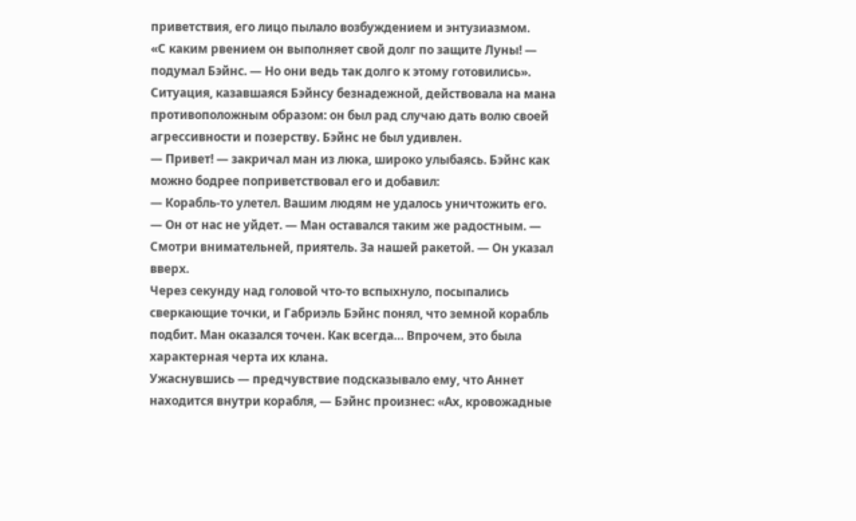приветствия, его лицо пылало возбуждением и энтузиазмом.
«С каким рвением он выполняет свой долг по защите Луны! — подумал Бэйнс. — Но они ведь так долго к этому готовились». Ситуация, казавшаяся Бэйнсу безнадежной, действовала на мана противоположным образом: он был рад случаю дать волю своей агрессивности и позерству. Бэйнс не был удивлен.
— Привет! — закричал ман из люка, широко улыбаясь. Бэйнс как можно бодрее поприветствовал его и добавил:
— Корабль-то улетел. Вашим людям не удалось уничтожить его.
— Он от нас не уйдет. — Ман оставался таким же радостным. — Смотри внимательней, приятель. За нашей ракетой. — Он указал вверх.
Через секунду над головой что-то вспыхнуло, посыпались сверкающие точки, и Габриэль Бэйнс понял, что земной корабль подбит. Ман оказался точен. Как всегда… Впрочем, это была характерная черта их клана.
Ужаснувшись — предчувствие подсказывало ему, что Аннет находится внутри корабля, — Бэйнс произнес: «Ах, кровожадные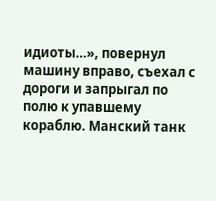идиоты…», повернул машину вправо, съехал с дороги и запрыгал по полю к упавшему кораблю. Манский танк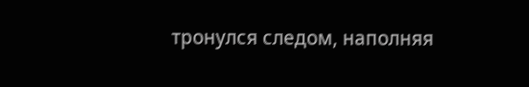тронулся следом, наполняя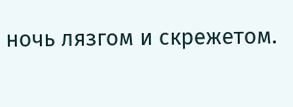ночь лязгом и скрежетом.